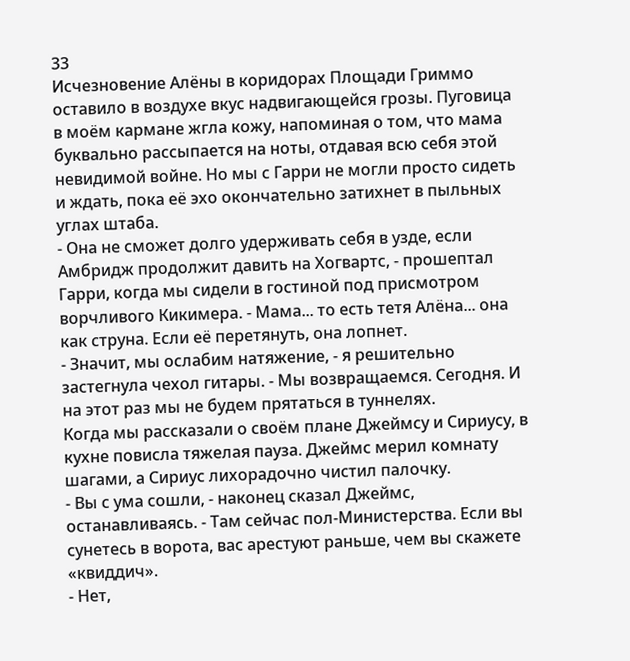33
Исчезновение Алёны в коридорах Площади Гриммо оставило в воздухе вкус надвигающейся грозы. Пуговица в моём кармане жгла кожу, напоминая о том, что мама буквально рассыпается на ноты, отдавая всю себя этой невидимой войне. Но мы с Гарри не могли просто сидеть и ждать, пока её эхо окончательно затихнет в пыльных углах штаба.
- Она не сможет долго удерживать себя в узде, если Амбридж продолжит давить на Хогвартс, - прошептал Гарри, когда мы сидели в гостиной под присмотром ворчливого Кикимера. - Мама... то есть тетя Алёна... она как струна. Если её перетянуть, она лопнет.
- Значит, мы ослабим натяжение, - я решительно застегнула чехол гитары. - Мы возвращаемся. Сегодня. И на этот раз мы не будем прятаться в туннелях.
Когда мы рассказали о своём плане Джеймсу и Сириусу, в кухне повисла тяжелая пауза. Джеймс мерил комнату шагами, а Сириус лихорадочно чистил палочку.
- Вы с ума сошли, - наконец сказал Джеймс, останавливаясь. - Там сейчас пол-Министерства. Если вы сунетесь в ворота, вас арестуют раньше, чем вы скажете «квиддич».
- Нет,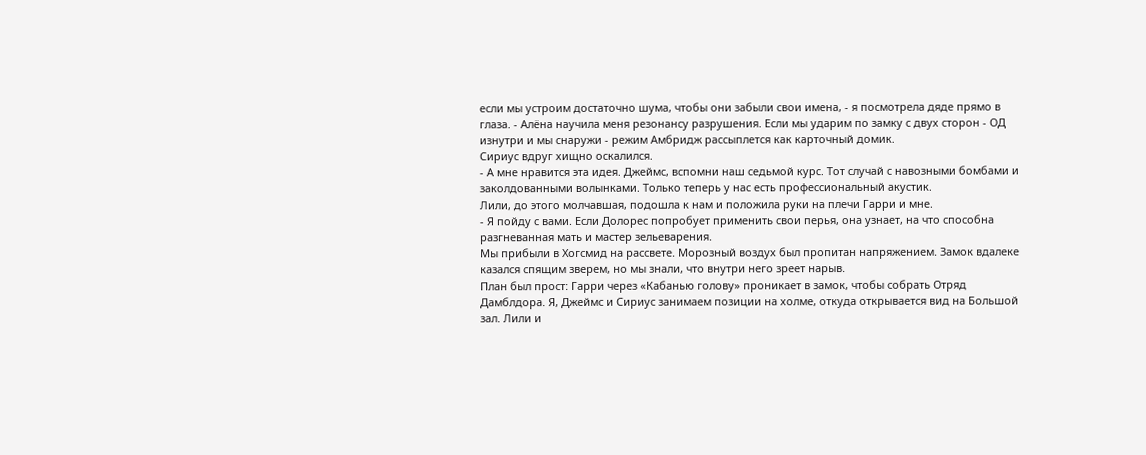если мы устроим достаточно шума, чтобы они забыли свои имена, - я посмотрела дяде прямо в глаза. - Алёна научила меня резонансу разрушения. Если мы ударим по замку с двух сторон - ОД изнутри и мы снаружи - режим Амбридж рассыплется как карточный домик.
Сириус вдруг хищно оскалился.
- А мне нравится эта идея. Джеймс, вспомни наш седьмой курс. Тот случай с навозными бомбами и заколдованными волынками. Только теперь у нас есть профессиональный акустик.
Лили, до этого молчавшая, подошла к нам и положила руки на плечи Гарри и мне.
- Я пойду с вами. Если Долорес попробует применить свои перья, она узнает, на что способна разгневанная мать и мастер зельеварения.
Мы прибыли в Хогсмид на рассвете. Морозный воздух был пропитан напряжением. Замок вдалеке казался спящим зверем, но мы знали, что внутри него зреет нарыв.
План был прост: Гарри через «Кабанью голову» проникает в замок, чтобы собрать Отряд Дамблдора. Я, Джеймс и Сириус занимаем позиции на холме, откуда открывается вид на Большой зал. Лили и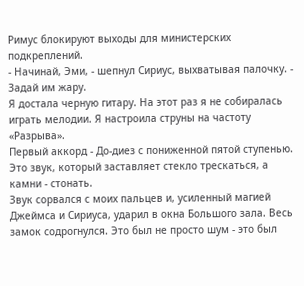Римус блокируют выходы для министерских подкреплений.
- Начинай, Эми, - шепнул Сириус, выхватывая палочку. - Задай им жару.
Я достала черную гитару. На этот раз я не собиралась играть мелодии. Я настроила струны на частоту «Разрыва».
Первый аккорд - До-диез с пониженной пятой ступенью. Это звук, который заставляет стекло трескаться, а камни - стонать.
Звук сорвался с моих пальцев и, усиленный магией Джеймса и Сириуса, ударил в окна Большого зала. Весь замок содрогнулся. Это был не просто шум - это был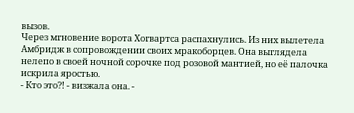вызов.
Через мгновение ворота Хогвартса распахнулись. Из них вылетела Амбридж в сопровождении своих мракоборцев. Она выглядела нелепо в своей ночной сорочке под розовой мантией, но её палочка искрила яростью.
- Кто это?! - визжала она. -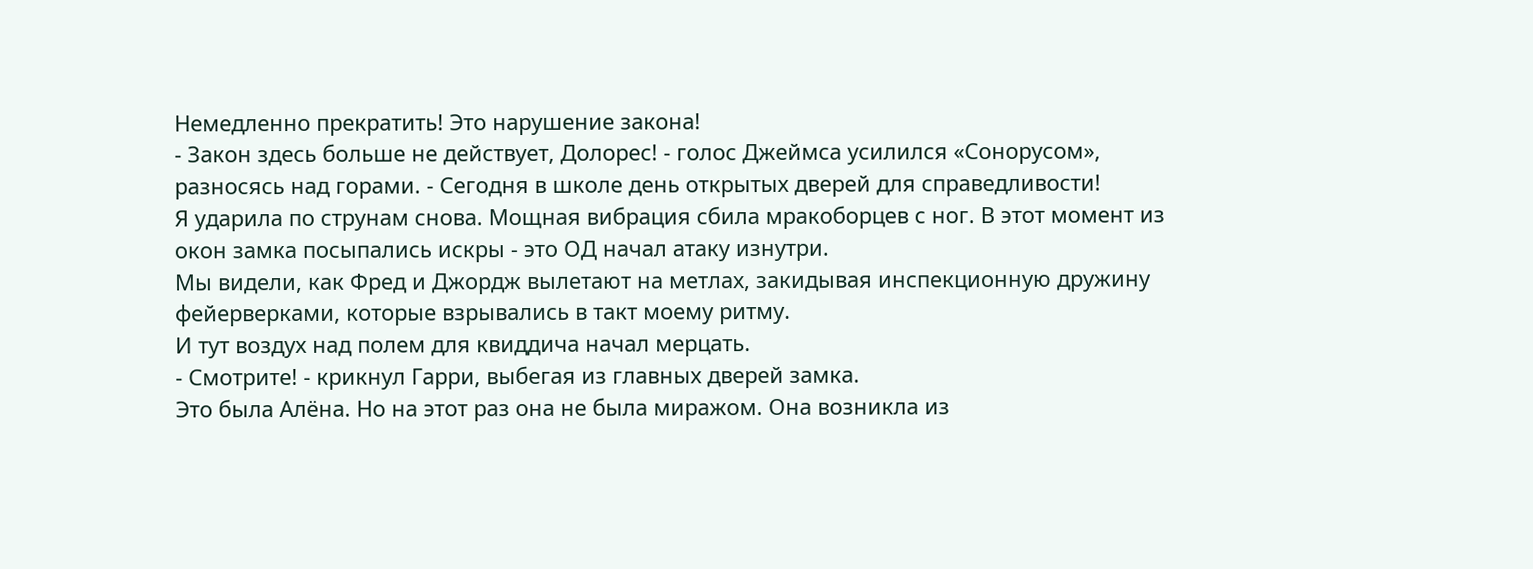Немедленно прекратить! Это нарушение закона!
- Закон здесь больше не действует, Долорес! - голос Джеймса усилился «Сонорусом», разносясь над горами. - Сегодня в школе день открытых дверей для справедливости!
Я ударила по струнам снова. Мощная вибрация сбила мракоборцев с ног. В этот момент из окон замка посыпались искры - это ОД начал атаку изнутри.
Мы видели, как Фред и Джордж вылетают на метлах, закидывая инспекционную дружину фейерверками, которые взрывались в такт моему ритму.
И тут воздух над полем для квиддича начал мерцать.
- Смотрите! - крикнул Гарри, выбегая из главных дверей замка.
Это была Алёна. Но на этот раз она не была миражом. Она возникла из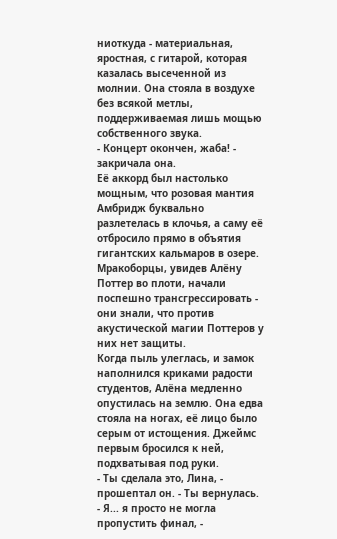ниоткуда - материальная, яростная, с гитарой, которая казалась высеченной из молнии. Она стояла в воздухе без всякой метлы, поддерживаемая лишь мощью собственного звука.
- Концерт окончен, жаба! - закричала она.
Её аккорд был настолько мощным, что розовая мантия Амбридж буквально разлетелась в клочья, а саму её отбросило прямо в объятия гигантских кальмаров в озере.
Мракоборцы, увидев Алёну Поттер во плоти, начали поспешно трансгрессировать - они знали, что против акустической магии Поттеров у них нет защиты.
Когда пыль улеглась, и замок наполнился криками радости студентов, Алёна медленно опустилась на землю. Она едва стояла на ногах, её лицо было серым от истощения. Джеймс первым бросился к ней, подхватывая под руки.
- Ты сделала это, Лина, - прошептал он. - Ты вернулась.
- Я... я просто не могла пропустить финал, -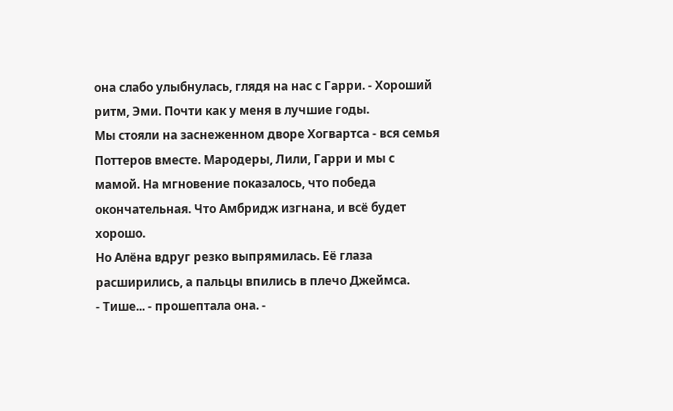она слабо улыбнулась, глядя на нас с Гарри. - Хороший ритм, Эми. Почти как у меня в лучшие годы.
Мы стояли на заснеженном дворе Хогвартса - вся семья Поттеров вместе. Мародеры, Лили, Гарри и мы с мамой. На мгновение показалось, что победа окончательная. Что Амбридж изгнана, и всё будет хорошо.
Но Алёна вдруг резко выпрямилась. Её глаза расширились, а пальцы впились в плечо Джеймса.
- Тише... - прошептала она. -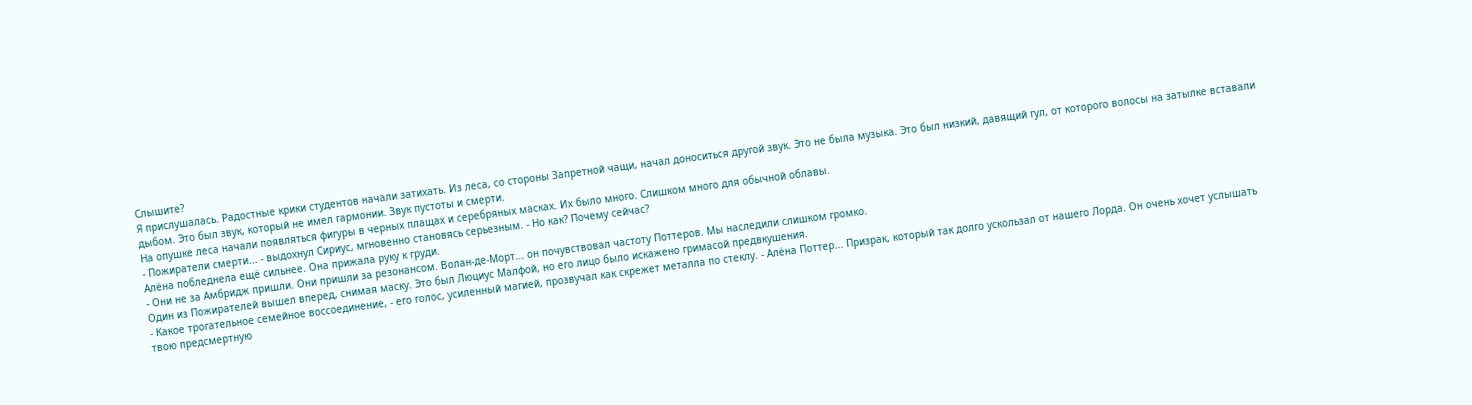Слышите?
Я прислушалась. Радостные крики студентов начали затихать. Из леса, со стороны Запретной чащи, начал доноситься другой звук. Это не была музыка. Это был низкий, давящий гул, от которого волосы на затылке вставали дыбом. Это был звук, который не имел гармонии. Звук пустоты и смерти.
На опушке леса начали появляться фигуры в черных плащах и серебряных масках. Их было много. Слишком много для обычной облавы.
- Пожиратели смерти... - выдохнул Сириус, мгновенно становясь серьезным. - Но как? Почему сейчас?
Алёна побледнела ещё сильнее. Она прижала руку к груди.
- Они не за Амбридж пришли. Они пришли за резонансом. Волан-де-Морт... он почувствовал частоту Поттеров. Мы наследили слишком громко.
Один из Пожирателей вышел вперед, снимая маску. Это был Люциус Малфой, но его лицо было искажено гримасой предвкушения.
- Какое трогательное семейное воссоединение, - его голос, усиленный магией, прозвучал как скрежет металла по стеклу. - Алёна Поттер... Призрак, который так долго ускользал от нашего Лорда. Он очень хочет услышать твою предсмертную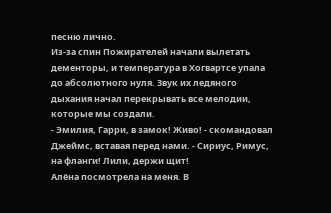песню лично.
Из-за спин Пожирателей начали вылетать дементоры, и температура в Хогвартсе упала до абсолютного нуля. Звук их ледяного дыхания начал перекрывать все мелодии, которые мы создали.
- Эмилия, Гарри, в замок! Живо! - скомандовал Джеймс, вставая перед нами. - Сириус, Римус, на фланги! Лили, держи щит!
Алёна посмотрела на меня. В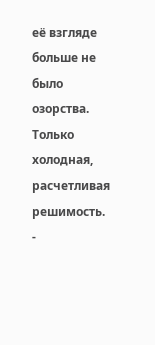её взгляде больше не было озорства. Только холодная, расчетливая решимость.
-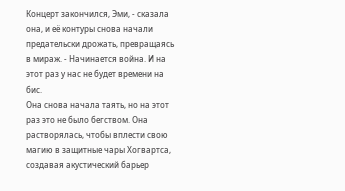Концерт закончился, Эми, - сказала она, и её контуры снова начали предательски дрожать, превращаясь в мираж. - Начинается война. И на этот раз у нас не будет времени на бис.
Она снова начала таять, но на этот раз это не было бегством. Она растворялась, чтобы вплести свою магию в защитные чары Хогвартса, создавая акустический барьер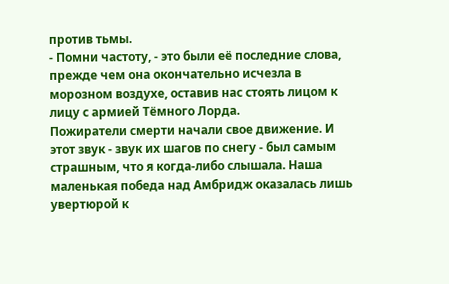против тьмы.
- Помни частоту, - это были её последние слова, прежде чем она окончательно исчезла в морозном воздухе, оставив нас стоять лицом к лицу с армией Тёмного Лорда.
Пожиратели смерти начали свое движение. И этот звук - звук их шагов по снегу - был самым страшным, что я когда-либо слышала. Наша маленькая победа над Амбридж оказалась лишь увертюрой к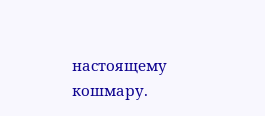настоящему кошмару.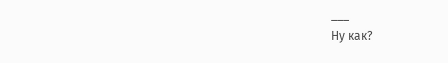___
Ну как?